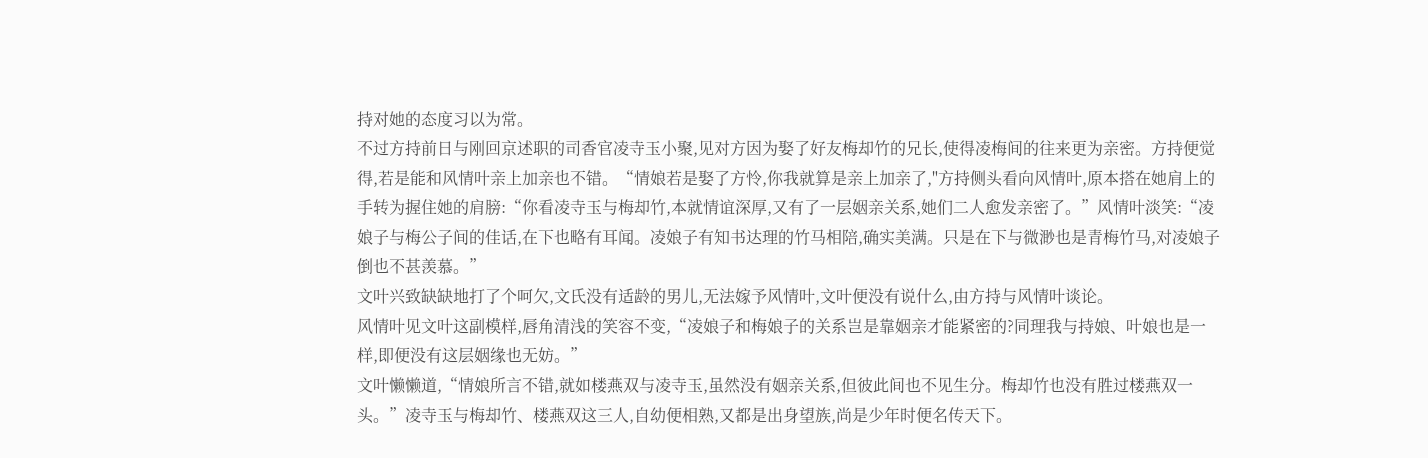持对她的态度习以为常。
不过方持前日与刚回京述职的司香官凌寺玉小聚,见对方因为娶了好友梅却竹的兄长,使得凌梅间的往来更为亲密。方持便觉得,若是能和风情叶亲上加亲也不错。“情娘若是娶了方怜,你我就算是亲上加亲了,"方持侧头看向风情叶,原本搭在她肩上的手转为握住她的肩膀:“你看凌寺玉与梅却竹,本就情谊深厚,又有了一层姻亲关系,她们二人愈发亲密了。”风情叶淡笑:“凌娘子与梅公子间的佳话,在下也略有耳闻。凌娘子有知书达理的竹马相陪,确实美满。只是在下与微渺也是青梅竹马,对凌娘子倒也不甚羡慕。”
文叶兴致缺缺地打了个呵欠,文氏没有适龄的男儿,无法嫁予风情叶,文叶便没有说什么,由方持与风情叶谈论。
风情叶见文叶这副模样,唇角清浅的笑容不变,“凌娘子和梅娘子的关系岂是靠姻亲才能紧密的?同理我与持娘、叶娘也是一样,即便没有这层姻缘也无妨。”
文叶懒懒道,“情娘所言不错,就如楼燕双与凌寺玉,虽然没有姻亲关系,但彼此间也不见生分。梅却竹也没有胜过楼燕双一头。”凌寺玉与梅却竹、楼燕双这三人,自幼便相熟,又都是出身望族,尚是少年时便名传天下。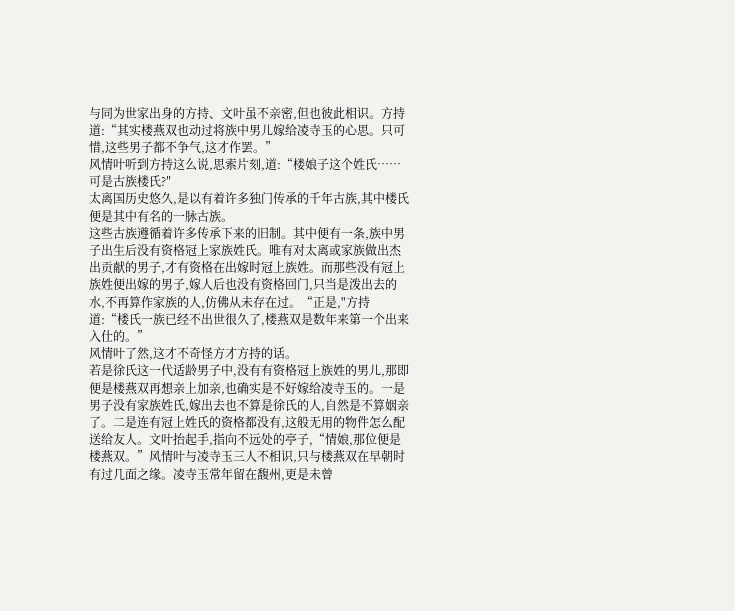与同为世家出身的方持、文叶虽不亲密,但也彼此相识。方持道:“其实楼燕双也动过将族中男儿嫁给凌寺玉的心思。只可惜,这些男子都不争气,这才作罢。”
风情叶听到方持这么说,思索片刻,道:“楼娘子这个姓氏……可是古族楼氏?″
太离国历史悠久,是以有着许多独门传承的千年古族,其中楼氏便是其中有名的一脉古族。
这些古族遵循着许多传承下来的旧制。其中便有一条,族中男子出生后没有资格冠上家族姓氏。唯有对太离或家族做出杰出贡献的男子,才有资格在出嫁时冠上族姓。而那些没有冠上族姓便出嫁的男子,嫁人后也没有资格回门,只当是泼出去的水,不再算作家族的人,仿佛从未存在过。“正是,"方持道:“楼氏一族已经不出世很久了,楼燕双是数年来第一个出来入仕的。”
风情叶了然,这才不奇怪方才方持的话。
若是徐氏这一代适龄男子中,没有有资格冠上族姓的男儿,那即便是楼燕双再想亲上加亲,也确实是不好嫁给凌寺玉的。一是男子没有家族姓氏,嫁出去也不算是徐氏的人,自然是不算姻亲了。二是连有冠上姓氏的资格都没有,这般无用的物件怎么配送给友人。文叶抬起手,指向不远处的亭子,“情娘,那位便是楼燕双。”风情叶与凌寺玉三人不相识,只与楼燕双在早朝时有过几面之缘。凌寺玉常年留在馥州,更是未曾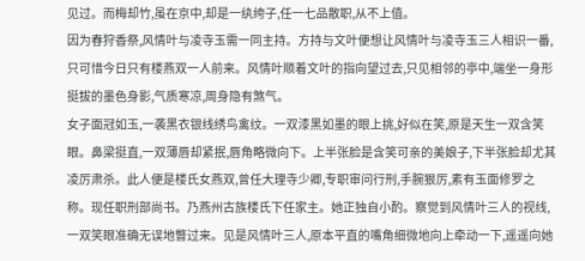见过。而梅却竹,虽在京中,却是一纨绔子,任一七品散职,从不上值。
因为春狩香祭,风情叶与凌寺玉需一同主持。方持与文叶便想让风情叶与凌寺玉三人相识一番,只可惜今日只有楼燕双一人前来。风情叶顺着文叶的指向望过去,只见相邻的亭中,端坐一身形挺拔的墨色身影,气质寒凉,周身隐有煞气。
女子面冠如玉,一袭黑衣银线绣鸟禽纹。一双漆黑如墨的眼上挑,好似在笑,原是天生一双含笑眼。鼻梁挺直,一双薄唇却紧抿,唇角略微向下。上半张脸是含笑可亲的美娘子,下半张脸却尤其凌厉肃杀。此人便是楼氏女燕双,曾任大理寺少卿,专职审问行刑,手腕狠厉,素有玉面修罗之称。现任职刑部尚书。乃燕州古族楼氏下任家主。她正独自小酌。察觉到风情叶三人的视线,一双笑眼准确无误地瞥过来。见是风情叶三人,原本平直的嘴角细微地向上牵动一下,遥遥向她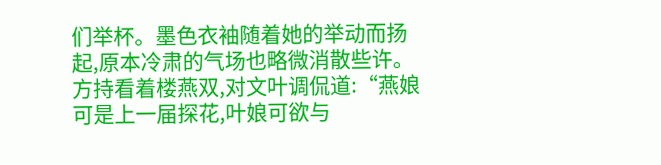们举杯。墨色衣袖随着她的举动而扬起,原本冷肃的气场也略微消散些许。方持看着楼燕双,对文叶调侃道:“燕娘可是上一届探花,叶娘可欲与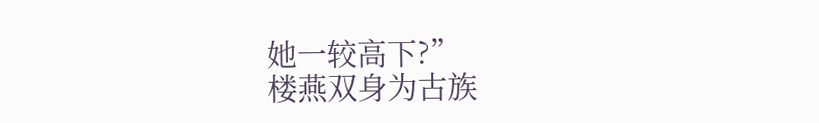她一较高下?”
楼燕双身为古族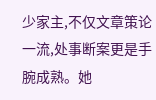少家主,不仅文章策论一流,处事断案更是手腕成熟。她